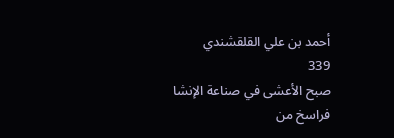أحمد بن علي القلقشندي
339
صبح الأعشى في صناعة الإنشا
فراسخ من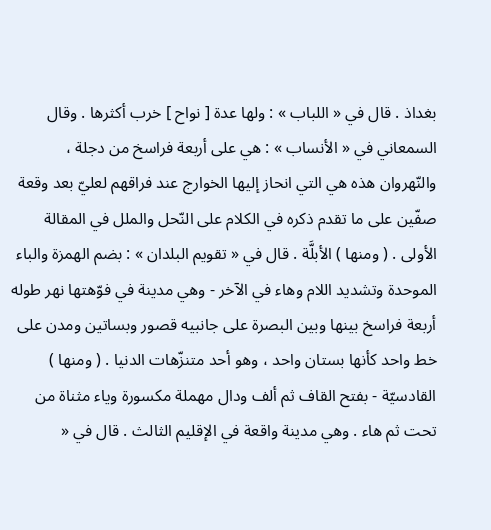بغداذ . قال في « اللباب » : ولها عدة [ نواح ] خرب أكثرها . وقال السمعاني في « الأنساب » : هي على أربعة فراسخ من دجلة ، والنّهروان هذه هي التي انحاز إليها الخوارج عند فراقهم لعليّ بعد وقعة صفّين على ما تقدم ذكره في الكلام على النّحل والملل في المقالة الأولى . ( ومنها ) الأبلَّة . قال في « تقويم البلدان » : بضم الهمزة والباء الموحدة وتشديد اللام وهاء في الآخر - وهي مدينة في فوّهتها نهر طوله أربعة فراسخ بينها وبين البصرة على جانبيه قصور وبساتين ومدن على خط واحد كأنها بستان واحد ، وهو أحد متنزّهات الدنيا . ( ومنها ) القادسيّة - بفتح القاف ثم ألف ودال مهملة مكسورة وياء مثناة من تحت ثم هاء . وهي مدينة واقعة في الإقليم الثالث . قال في «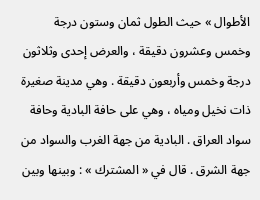الأطوال » حيث الطول ثمان وستون درجة وخمس وعشرون دقيقة ، والعرض إحدى وثلاثون درجة وخمس وأربعون دقيقة . وهي مدينة صغيرة ذات نخيل ومياه ، وهي على حافة البادية وحافة سواد العراق . البادية من جهة الغرب والسواد من جهة الشرق . قال في « المشترك » : وبينها وبين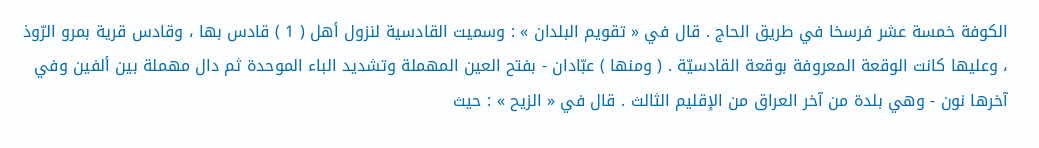الكوفة خمسة عشر فرسخا في طريق الحاج . قال في « تقويم البلدان » : وسميت القادسية لنزول أهل ( 1 ) قادس بها ، وقادس قرية بمرو الرّوذ ، وعليها كانت الوقعة المعروفة بوقعة القادسيّة . ( ومنها ) عبّادان - بفتح العين المهملة وتشديد الباء الموحدة ثم دال مهملة بين ألفين وفي آخرها نون - وهي بلدة من آخر العراق من الإقليم الثالث . قال في « الزيح » : حيث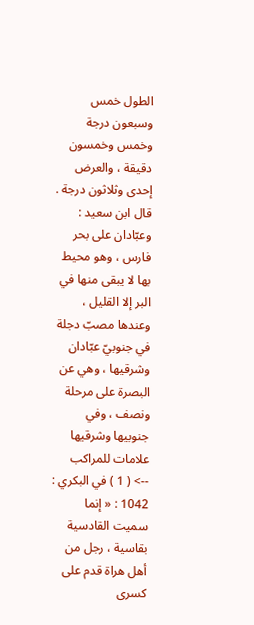الطول خمس وسبعون درجة وخمس وخمسون دقيقة ، والعرض إحدى وثلاثون درجة . قال ابن سعيد : وعبّادان على بحر فارس ، وهو محيط بها لا يبقى منها في البر إلا القليل ، وعندها مصبّ دجلة في جنوبيّ عبّادان وشرقيها ، وهي عن البصرة على مرحلة ونصف ، وفي جنوبيها وشرقيها علامات للمراكب
--> ( 1 ) في البكري : 1042 : « إنما سميت القادسية بقاسية ، رجل من أهل هراة قدم على كسرى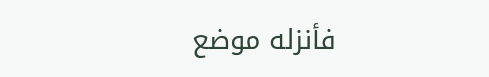فأنزله موضع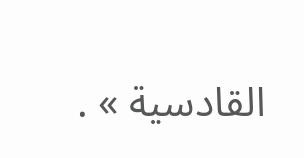القادسية » .